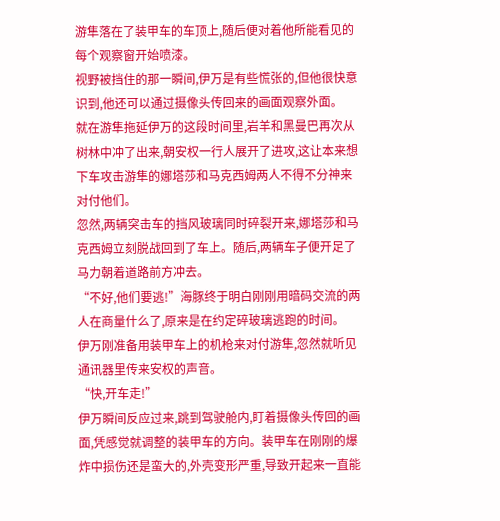游隼落在了装甲车的车顶上,随后便对着他所能看见的每个观察窗开始喷漆。
视野被挡住的那一瞬间,伊万是有些慌张的,但他很快意识到,他还可以通过摄像头传回来的画面观察外面。
就在游隼拖延伊万的这段时间里,岩羊和黑曼巴再次从树林中冲了出来,朝安权一行人展开了进攻,这让本来想下车攻击游隼的娜塔莎和马克西姆两人不得不分神来对付他们。
忽然,两辆突击车的挡风玻璃同时碎裂开来,娜塔莎和马克西姆立刻脱战回到了车上。随后,两辆车子便开足了马力朝着道路前方冲去。
“不好,他们要逃!”海豚终于明白刚刚用暗码交流的两人在商量什么了,原来是在约定碎玻璃逃跑的时间。
伊万刚准备用装甲车上的机枪来对付游隼,忽然就听见通讯器里传来安权的声音。
“快,开车走!”
伊万瞬间反应过来,跳到驾驶舱内,盯着摄像头传回的画面,凭感觉就调整的装甲车的方向。装甲车在刚刚的爆炸中损伤还是蛮大的,外壳变形严重,导致开起来一直能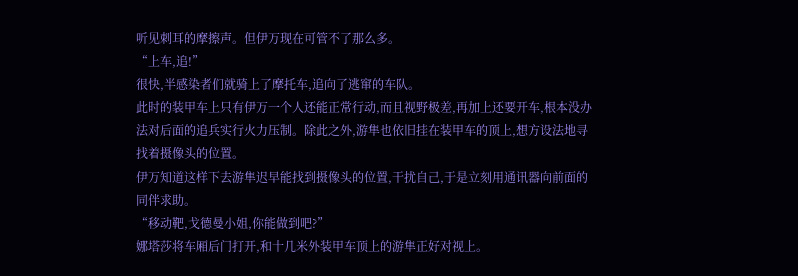听见刺耳的摩擦声。但伊万现在可管不了那么多。
“上车,追!”
很快,半感染者们就骑上了摩托车,追向了逃窜的车队。
此时的装甲车上只有伊万一个人还能正常行动,而且视野极差,再加上还要开车,根本没办法对后面的追兵实行火力压制。除此之外,游隼也依旧挂在装甲车的顶上,想方设法地寻找着摄像头的位置。
伊万知道这样下去游隼迟早能找到摄像头的位置,干扰自己,于是立刻用通讯器向前面的同伴求助。
“移动靶,戈德曼小姐,你能做到吧?”
娜塔莎将车厢后门打开,和十几米外装甲车顶上的游隼正好对视上。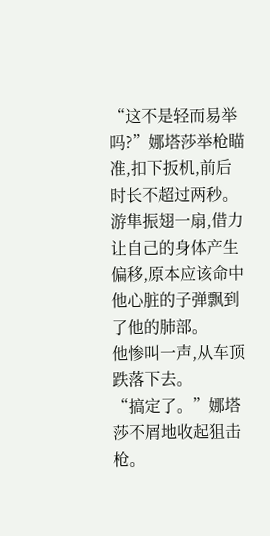“这不是轻而易举吗?”娜塔莎举枪瞄准,扣下扳机,前后时长不超过两秒。
游隼振翅一扇,借力让自己的身体产生偏移,原本应该命中他心脏的子弹飘到了他的肺部。
他惨叫一声,从车顶跌落下去。
“搞定了。”娜塔莎不屑地收起狙击枪。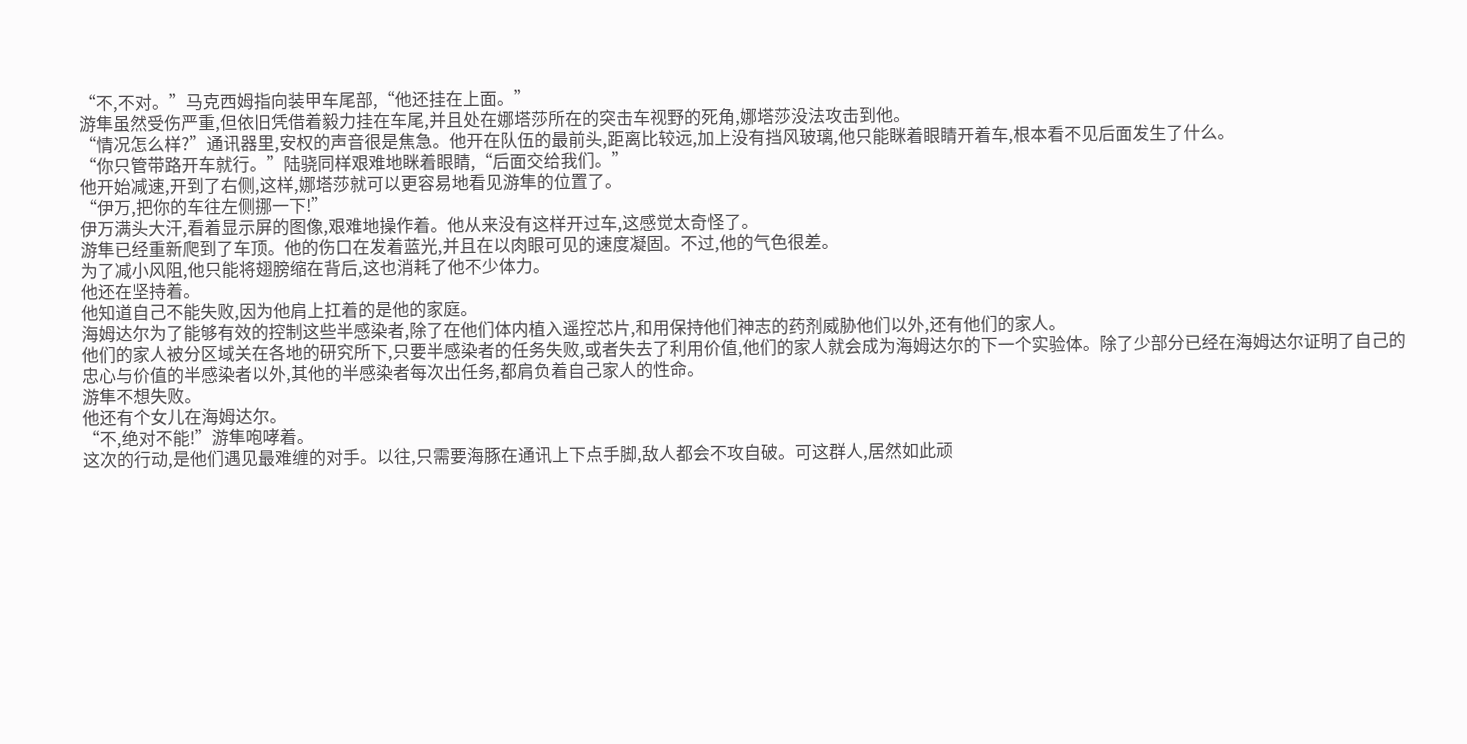“不,不对。”马克西姆指向装甲车尾部,“他还挂在上面。”
游隼虽然受伤严重,但依旧凭借着毅力挂在车尾,并且处在娜塔莎所在的突击车视野的死角,娜塔莎没法攻击到他。
“情况怎么样?”通讯器里,安权的声音很是焦急。他开在队伍的最前头,距离比较远,加上没有挡风玻璃,他只能眯着眼睛开着车,根本看不见后面发生了什么。
“你只管带路开车就行。”陆骁同样艰难地眯着眼睛,“后面交给我们。”
他开始减速,开到了右侧,这样,娜塔莎就可以更容易地看见游隼的位置了。
“伊万,把你的车往左侧挪一下!”
伊万满头大汗,看着显示屏的图像,艰难地操作着。他从来没有这样开过车,这感觉太奇怪了。
游隼已经重新爬到了车顶。他的伤口在发着蓝光,并且在以肉眼可见的速度凝固。不过,他的气色很差。
为了减小风阻,他只能将翅膀缩在背后,这也消耗了他不少体力。
他还在坚持着。
他知道自己不能失败,因为他肩上扛着的是他的家庭。
海姆达尔为了能够有效的控制这些半感染者,除了在他们体内植入遥控芯片,和用保持他们神志的药剂威胁他们以外,还有他们的家人。
他们的家人被分区域关在各地的研究所下,只要半感染者的任务失败,或者失去了利用价值,他们的家人就会成为海姆达尔的下一个实验体。除了少部分已经在海姆达尔证明了自己的忠心与价值的半感染者以外,其他的半感染者每次出任务,都肩负着自己家人的性命。
游隼不想失败。
他还有个女儿在海姆达尔。
“不,绝对不能!”游隼咆哮着。
这次的行动,是他们遇见最难缠的对手。以往,只需要海豚在通讯上下点手脚,敌人都会不攻自破。可这群人,居然如此顽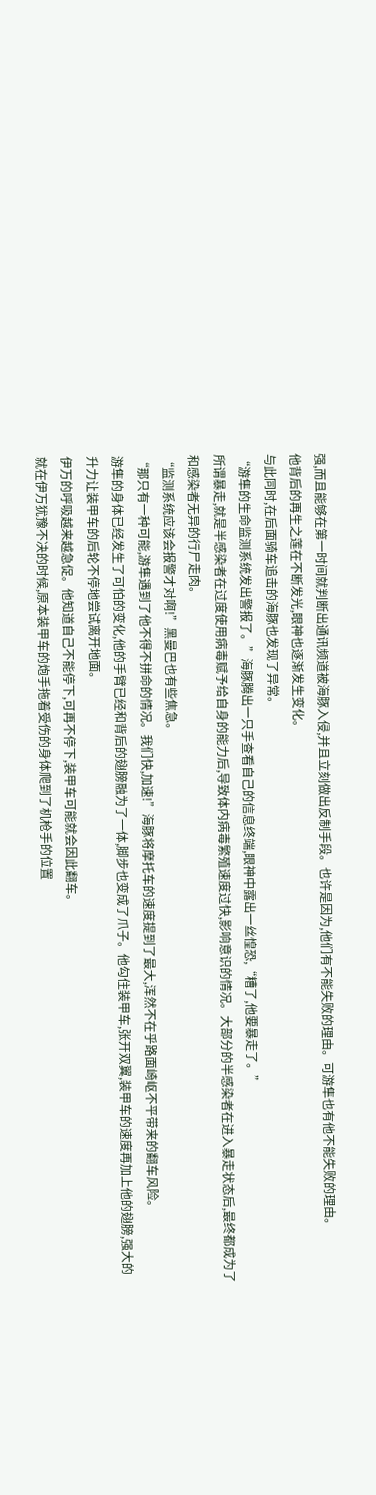强,而且能够在第一时间就判断出通讯频道被海豚入侵,并且立刻做出反制手段。也许是因为,他们有不能失败的理由。可游隼也有他不能失败的理由。
他背后的再生之莲在不断发光,眼神也逐渐发生变化。
与此同时,在后面骑车追击的海豚也发现了异常。
“游隼的生命监测系统发出警报了。”海豚腾出一只手查看自己的信息终端,眼神中露出一丝惶恐,“糟了,他要暴走了。”
所谓暴走,就是半感染者在过度使用病毒赋予给自身的能力后,导致体内病毒繁殖速度过快,影响意识的情况。大部分的半感染者在进入暴走状态后,最终都成为了和感染者无异的行尸走肉。
“监测系统应该会报警才对啊!”黑曼巴也有些焦急。
“那只有一种可能,游隼遇到了他不得不拼命的情况。我们快,加速!”海豚将摩托车的速度提到了最大,浑然不在乎路面崎岖不平带来的翻车风险。
游隼的身体已经发生了可怕的变化,他的手臂已经和背后的翅膀融为了一体,脚步也变成了爪子。他勾住装甲车,张开双翼,装甲车的速度再加上他的翅膀,强大的升力让装甲车的后轮不停地尝试离开地面。
伊万的呼吸越来越急促。他知道自己不能停下,可再不停下,装甲车可能就会因此翻车。
就在伊万犹豫不决的时候,原本装甲车的炮手拖着受伤的身体爬到了机枪手的位置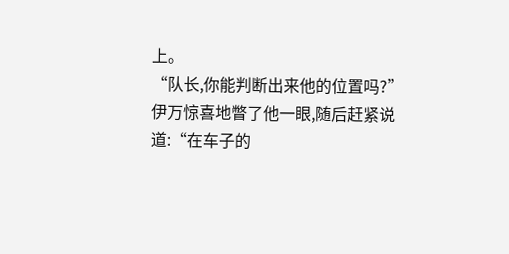上。
“队长,你能判断出来他的位置吗?”
伊万惊喜地瞥了他一眼,随后赶紧说道:“在车子的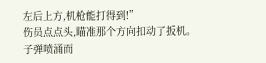左后上方,机枪能打得到!”
伤员点点头,瞄准那个方向扣动了扳机。
子弹喷涌而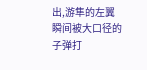出,游隼的左翼瞬间被大口径的子弹打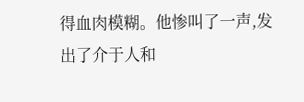得血肉模糊。他惨叫了一声,发出了介于人和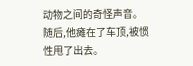动物之间的奇怪声音。
随后,他瘫在了车顶,被惯性甩了出去。